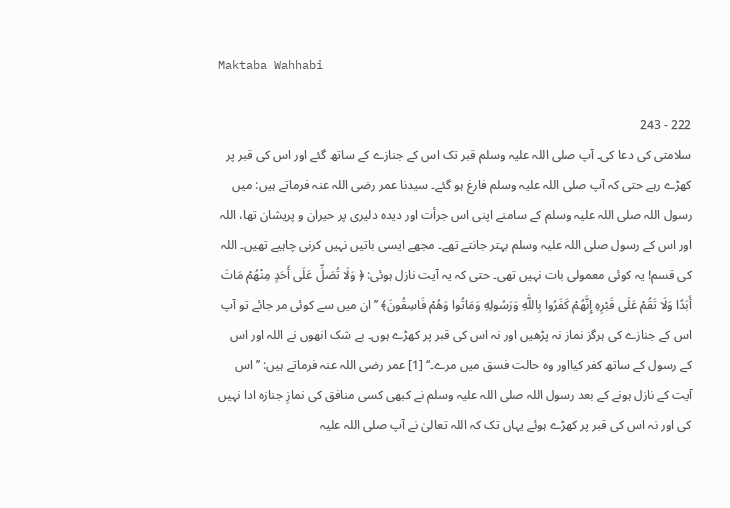Maktaba Wahhabi

222 - 243
سلامتی کی دعا کی۔ آپ صلی اللہ علیہ وسلم قبر تک اس کے جنازے کے ساتھ گئے اور اس کی قبر پر کھڑے رہے حتی کہ آپ صلی اللہ علیہ وسلم فارغ ہو گئے۔ سیدنا عمر رضی اللہ عنہ فرماتے ہیں: میں رسول اللہ صلی اللہ علیہ وسلم کے سامنے اپنی اس جرأت اور دیدہ دلیری پر حیران و پریشان تھا، اللہ اور اس کے رسول صلی اللہ علیہ وسلم بہتر جانتے تھے۔ مجھے ایسی باتیں نہیں کرنی چاہیے تھیں۔ اللہ کی قسم! یہ کوئی معمولی بات نہیں تھی۔ حتی کہ یہ آیت نازل ہوئی: ﴿ وَلَا تُصَلِّ عَلَى أَحَدٍ مِنْهُمْ مَاتَ أَبَدًا وَلَا تَقُمْ عَلَى قَبْرِهِ إِنَّهُمْ كَفَرُوا بِاللّٰهِ وَرَسُولِهِ وَمَاتُوا وَهُمْ فَاسِقُونَ﴾ ’’ان میں سے کوئی مر جائے تو آپ اس کے جنازے کی ہرگز نماز نہ پڑھیں اور نہ اس کی قبر پر کھڑے ہوں۔ بے شک انھوں نے اللہ اور اس کے رسول کے ساتھ کفر کیااور وہ حالت فسق میں مرے۔‘‘ [1] عمر رضی اللہ عنہ فرماتے ہیں: ’’اس آیت کے نازل ہونے کے بعد رسول اللہ صلی اللہ علیہ وسلم نے کبھی کسی منافق کی نمازِ جنازہ ادا نہیں کی اور نہ اس کی قبر پر کھڑے ہوئے یہاں تک کہ اللہ تعالیٰ نے آپ صلی اللہ علیہ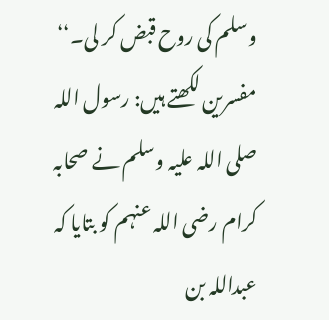وسلم کی روح قبض کر لی۔‘‘ مفسرین لکھتے ہیں: رسول اللہ صلی اللہ علیہ وسلم نے صحابہ کرام رضی اللہ عنہم کو بتایا کہ عبداللہ بن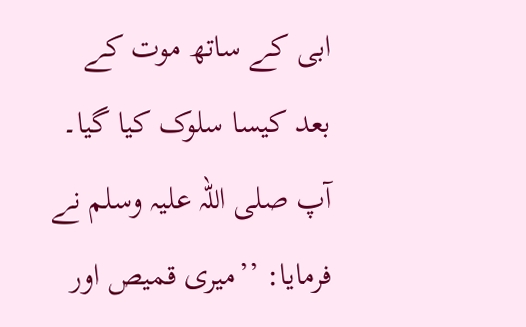ابی کے ساتھ موت کے بعد کیسا سلوک کیا گیا۔ آپ صلی اللہ علیہ وسلم نے فرمایا: ’’میری قمیص اور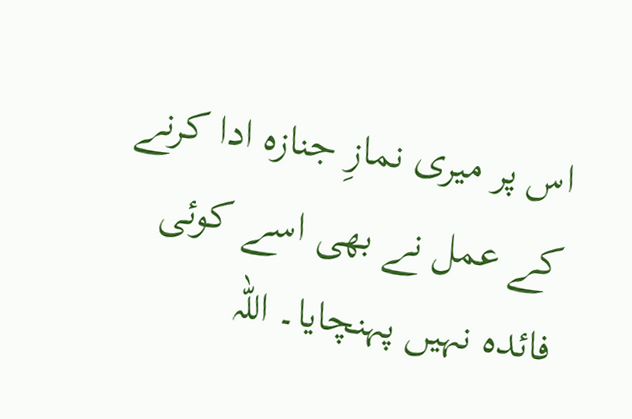اس پر میری نمازِ جنازہ ادا کرنے کے عمل نے بھی اسے کوئی فائدہ نہیں پہنچایا۔ اللہ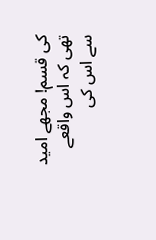کی قسم! مجھے امید تھی کہ اس واقعے سے اس کی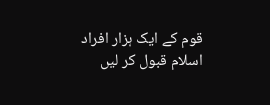قوم کے ایک ہزار افراد اسلام قبول کر لیں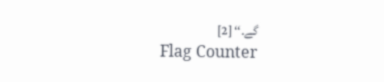گے۔‘‘ [2]
Flag Counter